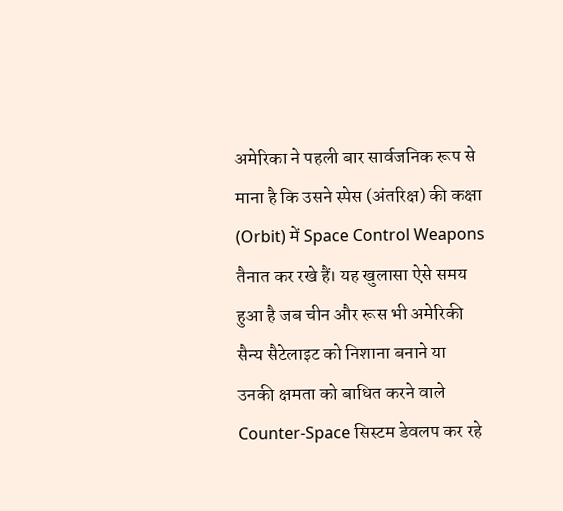अमेरिका ने पहली बार सार्वजनिक रूप से माना है कि उसने स्पेस (अंतरिक्ष) की कक्षा (Orbit) में Space Control Weapons तैनात कर रखे हैं। यह खुलासा ऐसे समय हुआ है जब चीन और रूस भी अमेरिकी सैन्य सैटेलाइट को निशाना बनाने या उनकी क्षमता को बाधित करने वाले Counter-Space सिस्टम डेवलप कर रहे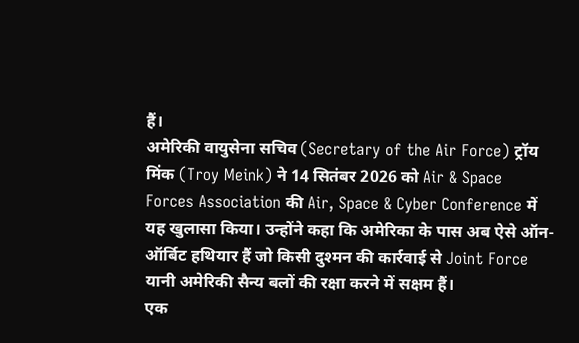हैं।
अमेरिकी वायुसेना सचिव (Secretary of the Air Force) ट्रॉय मिंक (Troy Meink) ने 14 सितंबर 2026 को Air & Space Forces Association की Air, Space & Cyber Conference में यह खुलासा किया। उन्होंने कहा कि अमेरिका के पास अब ऐसे ऑन-ऑर्बिट हथियार हैं जो किसी दुश्मन की कार्रवाई से Joint Force यानी अमेरिकी सैन्य बलों की रक्षा करने में सक्षम हैं।
एक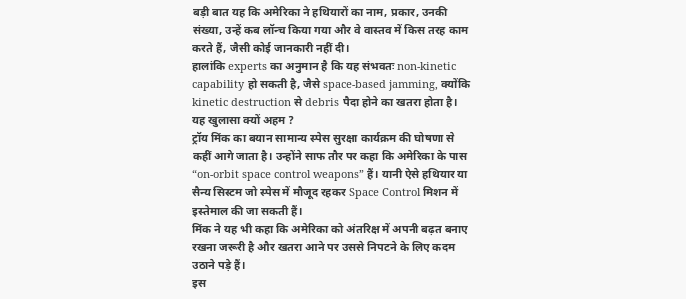बड़ी बात यह कि अमेरिका ने हथियारों का नाम, प्रकार, उनकी संख्या, उन्हें कब लॉन्च किया गया और वे वास्तव में किस तरह काम करते हैं, जैसी कोई जानकारी नहीं दी।
हालांकि experts का अनुमान है कि यह संभवतः non-kinetic capability हो सकती है, जैसे space-based jamming, क्योंकि kinetic destruction से debris पैदा होने का खतरा होता है।
यह खुलासा क्यों अहम ?
ट्रॉय मिंक का बयान सामान्य स्पेस सुरक्षा कार्यक्रम की घोषणा से कहीं आगे जाता है। उन्होंने साफ तौर पर कहा कि अमेरिका के पास “on-orbit space control weapons” हैं। यानी ऐसे हथियार या सैन्य सिस्टम जो स्पेस में मौजूद रहकर Space Control मिशन में इस्तेमाल की जा सकती हैं।
मिंक ने यह भी कहा कि अमेरिका को अंतरिक्ष में अपनी बढ़त बनाए रखना जरूरी है और खतरा आने पर उससे निपटने के लिए कदम उठाने पड़े हैं।
इस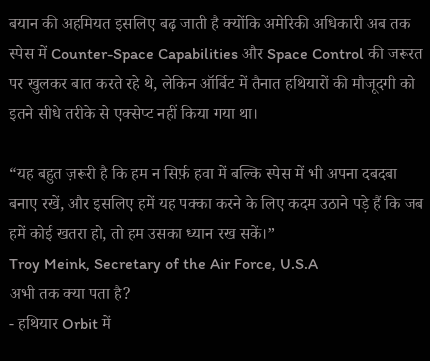बयान की अहमियत इसलिए बढ़ जाती है क्योंकि अमेरिकी अधिकारी अब तक स्पेस में Counter-Space Capabilities और Space Control की जरूरत पर खुलकर बात करते रहे थे, लेकिन ऑर्बिट में तैनात हथियारों की मौजूदगी को इतने सीधे तरीके से एक्सेप्ट नहीं किया गया था।

“यह बहुत ज़रूरी है कि हम न सिर्फ़ हवा में बल्कि स्पेस में भी अपना दबदबा बनाए रखें, और इसलिए हमें यह पक्का करने के लिए कदम उठाने पड़े हैं कि जब हमें कोई खतरा हो, तो हम उसका ध्यान रख सकें।”
Troy Meink, Secretary of the Air Force, U.S.A
अभी तक क्या पता है?
- हथियार Orbit में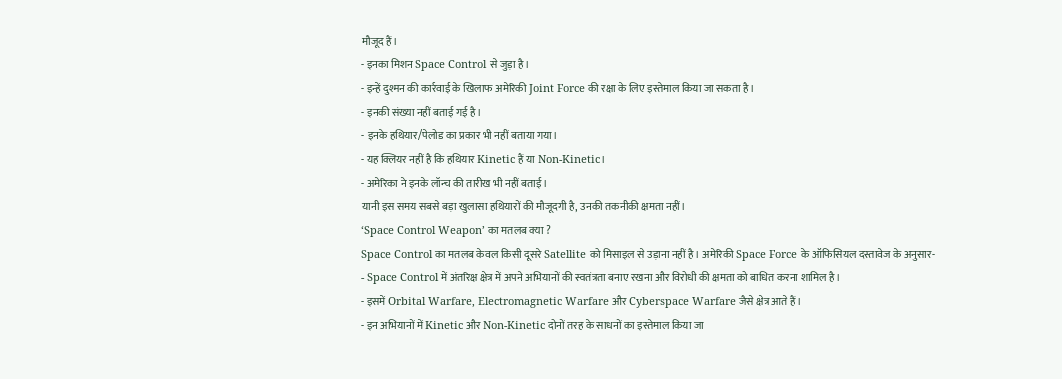मौजूद हैं।
- इनका मिशन Space Control से जुड़ा है।
- इन्हें दुश्मन की कार्रवाई के खिलाफ अमेरिकी Joint Force की रक्षा के लिए इस्तेमाल किया जा सकता है।
- इनकी संख्या नहीं बताई गई है।
- इनके हथियार/पेलोड का प्रकार भी नहीं बताया गया।
- यह क्लियर नहीं है कि हथियार Kinetic हैं या Non-Kinetic।
- अमेरिका ने इनके लॉन्च की तारीख भी नहीं बताई।
यानी इस समय सबसे बड़ा खुलासा हथियारों की मौजूदगी है, उनकी तकनीकी क्षमता नहीं।
‘Space Control Weapon’ का मतलब क्या ?
Space Control का मतलब केवल किसी दूसरे Satellite को मिसाइल से उड़ाना नहीं है। अमेरिकी Space Force के ऑफिसियल दस्तावेज के अनुसार-
- Space Control में अंतरिक्ष क्षेत्र में अपने अभियानों की स्वतंत्रता बनाए रखना और विरोधी की क्षमता को बाधित करना शामिल है।
- इसमें Orbital Warfare, Electromagnetic Warfare और Cyberspace Warfare जैसे क्षेत्र आते हैं।
- इन अभियानों में Kinetic और Non-Kinetic दोनों तरह के साधनों का इस्तेमाल किया जा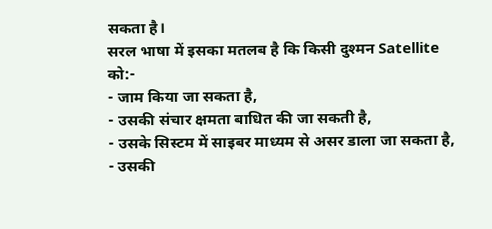सकता है।
सरल भाषा में इसका मतलब है कि किसी दुश्मन Satellite को:-
- जाम किया जा सकता है,
- उसकी संचार क्षमता बाधित की जा सकती है,
- उसके सिस्टम में साइबर माध्यम से असर डाला जा सकता है,
- उसकी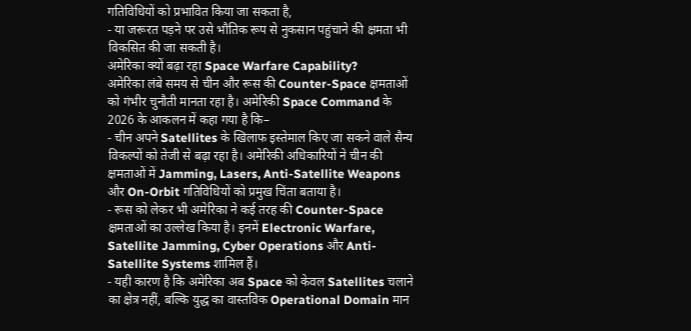गतिविधियों को प्रभावित किया जा सकता है,
- या जरूरत पड़ने पर उसे भौतिक रूप से नुकसान पहुंचाने की क्षमता भी विकसित की जा सकती है।
अमेरिका क्यों बढ़ा रहा Space Warfare Capability?
अमेरिका लंबे समय से चीन और रूस की Counter-Space क्षमताओं को गंभीर चुनौती मानता रहा है। अमेरिकी Space Command के 2026 के आकलन में कहा गया है कि–
- चीन अपने Satellites के खिलाफ इस्तेमाल किए जा सकने वाले सैन्य विकल्पों को तेजी से बढ़ा रहा है। अमेरिकी अधिकारियों ने चीन की क्षमताओं में Jamming, Lasers, Anti-Satellite Weapons और On-Orbit गतिविधियों को प्रमुख चिंता बताया है।
- रूस को लेकर भी अमेरिका ने कई तरह की Counter-Space क्षमताओं का उल्लेख किया है। इनमें Electronic Warfare, Satellite Jamming, Cyber Operations और Anti-Satellite Systems शामिल हैं।
- यही कारण है कि अमेरिका अब Space को केवल Satellites चलाने का क्षेत्र नहीं, बल्कि युद्ध का वास्तविक Operational Domain मान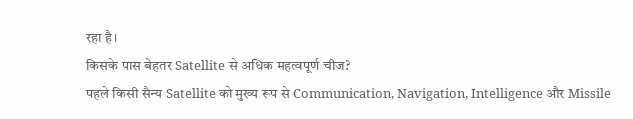रहा है।
किसके पास बेहतर Satellite से अधिक महत्वपूर्ण चीज?
पहले किसी सैन्य Satellite को मुख्य रूप से Communication, Navigation, Intelligence और Missile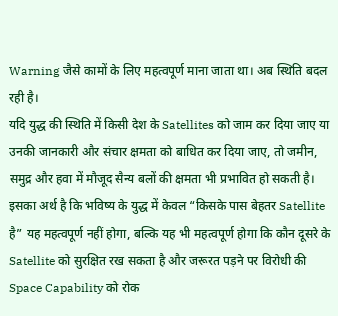Warning जैसे कामों के लिए महत्वपूर्ण माना जाता था। अब स्थिति बदल रही है।
यदि युद्ध की स्थिति में किसी देश के Satellites को जाम कर दिया जाए या उनकी जानकारी और संचार क्षमता को बाधित कर दिया जाए, तो जमीन, समुद्र और हवा में मौजूद सैन्य बलों की क्षमता भी प्रभावित हो सकती है।
इसका अर्थ है कि भविष्य के युद्ध में केवल “किसके पास बेहतर Satellite है” यह महत्वपूर्ण नहीं होगा, बल्कि यह भी महत्वपूर्ण होगा कि कौन दूसरे के Satellite को सुरक्षित रख सकता है और जरूरत पड़ने पर विरोधी की Space Capability को रोक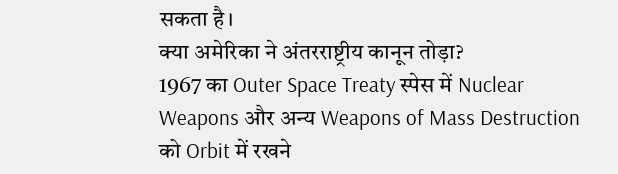सकता है।
क्या अमेरिका ने अंतरराष्ट्रीय कानून तोड़ा?
1967 का Outer Space Treaty स्पेस में Nuclear Weapons और अन्य Weapons of Mass Destruction को Orbit में रखने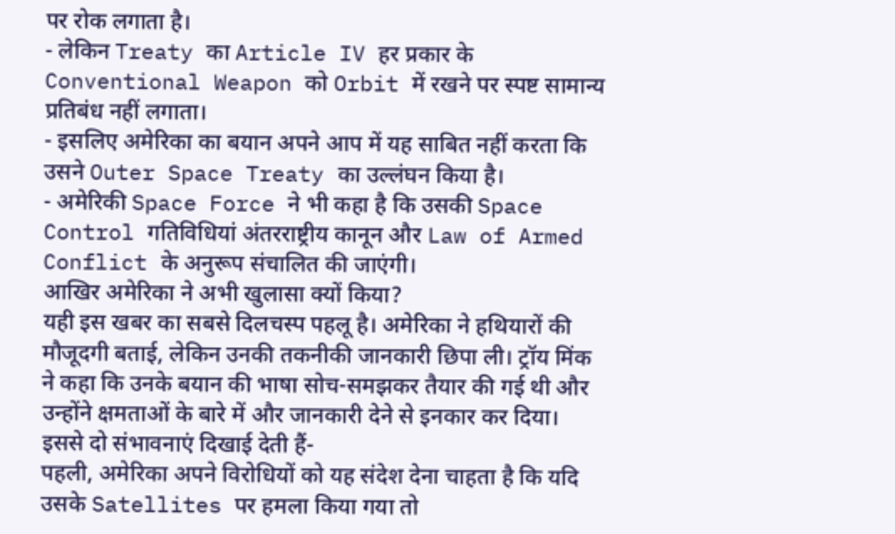पर रोक लगाता है।
- लेकिन Treaty का Article IV हर प्रकार के Conventional Weapon को Orbit में रखने पर स्पष्ट सामान्य प्रतिबंध नहीं लगाता।
- इसलिए अमेरिका का बयान अपने आप में यह साबित नहीं करता कि उसने Outer Space Treaty का उल्लंघन किया है।
- अमेरिकी Space Force ने भी कहा है कि उसकी Space Control गतिविधियां अंतरराष्ट्रीय कानून और Law of Armed Conflict के अनुरूप संचालित की जाएंगी।
आखिर अमेरिका ने अभी खुलासा क्यों किया?
यही इस खबर का सबसे दिलचस्प पहलू है। अमेरिका ने हथियारों की मौजूदगी बताई, लेकिन उनकी तकनीकी जानकारी छिपा ली। ट्रॉय मिंक ने कहा कि उनके बयान की भाषा सोच-समझकर तैयार की गई थी और उन्होंने क्षमताओं के बारे में और जानकारी देने से इनकार कर दिया। इससे दो संभावनाएं दिखाई देती हैं-
पहली, अमेरिका अपने विरोधियों को यह संदेश देना चाहता है कि यदि उसके Satellites पर हमला किया गया तो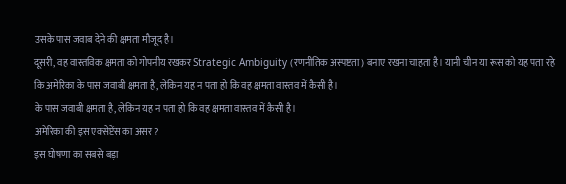उसके पास जवाब देने की क्षमता मौजूद है।
दूसरी, वह वास्तविक क्षमता को गोपनीय रखकर Strategic Ambiguity (रणनीतिक अस्पष्टता) बनाए रखना चाहता है। यानी चीन या रूस को यह पता रहे कि अमेरिका के पास जवाबी क्षमता है, लेकिन यह न पता हो कि वह क्षमता वास्तव में कैसी है।
के पास जवाबी क्षमता है, लेकिन यह न पता हो कि वह क्षमता वास्तव में कैसी है।
अमेरिका की इस एक्सेप्टेंस का असर?
इस घोषणा का सबसे बड़ा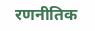रणनीतिक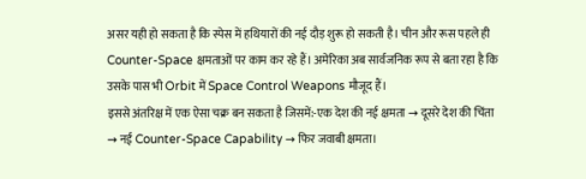असर यही हो सकता है कि स्पेस में हथियारों की नई दौड़ शुरू हो सकती है। चीन और रूस पहले ही Counter-Space क्षमताओं पर काम कर रहे हैं। अमेरिका अब सार्वजनिक रूप से बता रहा है कि उसके पास भी Orbit में Space Control Weapons मौजूद हैं।
इससे अंतरिक्ष में एक ऐसा चक्र बन सकता है जिसमें:-एक देश की नई क्षमता → दूसरे देश की चिंता → नई Counter-Space Capability → फिर जवाबी क्षमता।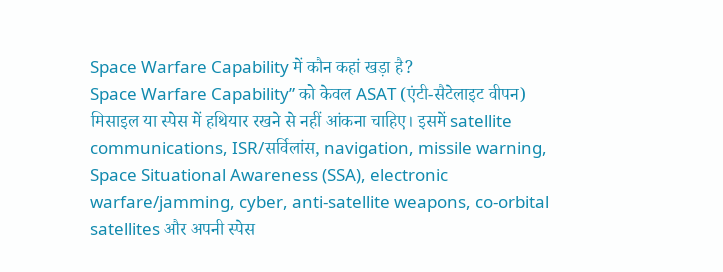Space Warfare Capability में कौन कहां खड़ा है?
Space Warfare Capability” को केवल ASAT (एंटी-सैटेलाइट वीपन) मिसाइल या स्पेस में हथियार रखने से नहीं आंकना चाहिए। इसमें satellite communications, ISR/सर्विलांस, navigation, missile warning, Space Situational Awareness (SSA), electronic warfare/jamming, cyber, anti-satellite weapons, co-orbital satellites और अपनी स्पेस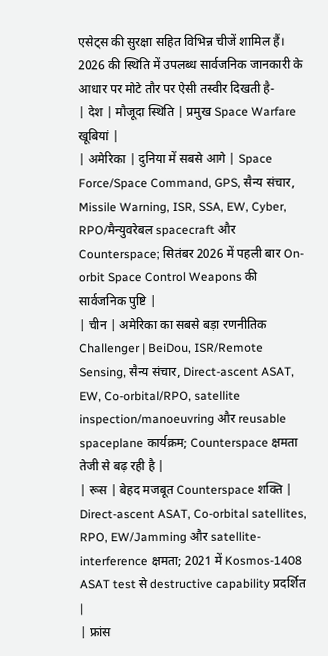एसेट्स की सुरक्षा सहित विभिन्न चीजें शामिल हैं।
2026 की स्थिति में उपलब्ध सार्वजनिक जानकारी के आधार पर मोटे तौर पर ऐसी तस्वीर दिखती है-
| देश | मौजूदा स्थिति | प्रमुख Space Warfare खूबियां |
| अमेरिका | दुनिया में सबसे आगे | Space Force/Space Command, GPS, सैन्य संचार, Missile Warning, ISR, SSA, EW, Cyber, RPO/मैन्युवरेबल spacecraft और Counterspace; सितंबर 2026 में पहली बार On-orbit Space Control Weapons की सार्वजनिक पुष्टि |
| चीन | अमेरिका का सबसे बड़ा रणनीतिक Challenger | BeiDou, ISR/Remote Sensing, सैन्य संचार, Direct-ascent ASAT, EW, Co-orbital/RPO, satellite inspection/manoeuvring और reusable spaceplane कार्यक्रम; Counterspace क्षमता तेजी से बढ़ रही है |
| रूस | बेहद मजबूत Counterspace शक्ति | Direct-ascent ASAT, Co-orbital satellites, RPO, EW/Jamming और satellite-interference क्षमता; 2021 में Kosmos-1408 ASAT test से destructive capability प्रदर्शित |
| फ्रांस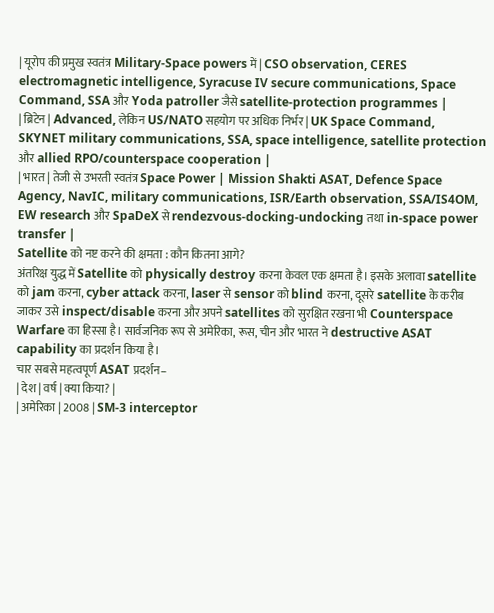| यूरोप की प्रमुख स्वतंत्र Military-Space powers में | CSO observation, CERES electromagnetic intelligence, Syracuse IV secure communications, Space Command, SSA और Yoda patroller जैसे satellite-protection programmes |
| ब्रिटेन | Advanced, लेकिन US/NATO सहयोग पर अधिक निर्भर | UK Space Command, SKYNET military communications, SSA, space intelligence, satellite protection और allied RPO/counterspace cooperation |
| भारत | तेजी से उभरती स्वतंत्र Space Power | Mission Shakti ASAT, Defence Space Agency, NavIC, military communications, ISR/Earth observation, SSA/IS4OM, EW research और SpaDeX से rendezvous-docking-undocking तथा in-space power transfer |
Satellite को नष्ट करने की क्षमता : कौन कितना आगे?
अंतरिक्ष युद्ध में Satellite को physically destroy करना केवल एक क्षमता है। इसके अलावा satellite को jam करना, cyber attack करना, laser से sensor को blind करना, दूसरे satellite के करीब जाकर उसे inspect/disable करना और अपने satellites को सुरक्षित रखना भी Counterspace Warfare का हिस्सा है। सार्वजनिक रूप से अमेरिका, रूस, चीन और भारत ने destructive ASAT capability का प्रदर्शन किया है।
चार सबसे महत्वपूर्ण ASAT प्रदर्शन–
| देश | वर्ष | क्या किया? |
| अमेरिका | 2008 | SM-3 interceptor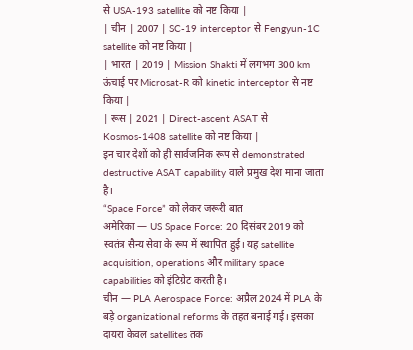से USA-193 satellite को नष्ट किया |
| चीन | 2007 | SC-19 interceptor से Fengyun-1C satellite को नष्ट किया |
| भारत | 2019 | Mission Shakti में लगभग 300 km ऊंचाई पर Microsat-R को kinetic interceptor से नष्ट किया |
| रूस | 2021 | Direct-ascent ASAT से Kosmos-1408 satellite को नष्ट किया |
इन चार देशों को ही सार्वजनिक रूप से demonstrated destructive ASAT capability वाले प्रमुख देश माना जाता है।
“Space Force” को लेकर जरूरी बात
अमेरिका — US Space Force: 20 दिसंबर 2019 को स्वतंत्र सैन्य सेवा के रूप में स्थापित हुई। यह satellite acquisition, operations और military space capabilities को इंटिग्रेट करती है।
चीन — PLA Aerospace Force: अप्रैल 2024 में PLA के बड़े organizational reforms के तहत बनाई गई। इसका दायरा केवल satellites तक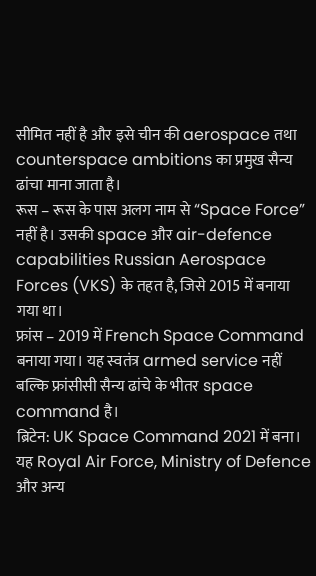सीमित नहीं है और इसे चीन की aerospace तथा counterspace ambitions का प्रमुख सैन्य ढांचा माना जाता है।
रूस – रूस के पास अलग नाम से “Space Force” नहीं है। उसकी space और air-defence capabilities Russian Aerospace Forces (VKS) के तहत है, जिसे 2015 में बनाया गया था।
फ्रांस – 2019 में French Space Command बनाया गया। यह स्वतंत्र armed service नहीं बल्कि फ्रांसीसी सैन्य ढांचे के भीतर space command है।
ब्रिटेन: UK Space Command 2021 में बना। यह Royal Air Force, Ministry of Defence और अन्य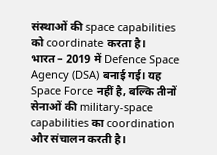संस्थाओं की space capabilities को coordinate करता है।
भारत – 2019 में Defence Space Agency (DSA) बनाई गई। यह Space Force नहीं है, बल्कि तीनों सेनाओं की military-space capabilities का coordination और संचालन करती है।